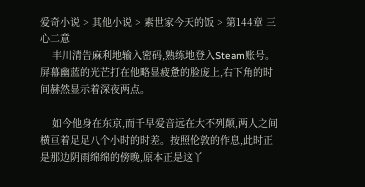爱奇小说 > 其他小说 > 素世家今天的饭 > 第144章 三心二意
    丰川清告麻利地输入密码,熟练地登入Steam账号。屏幕幽蓝的光芒打在他略显疲惫的脸庞上,右下角的时间赫然显示着深夜两点。

    如今他身在东京,而千早爱音远在大不列颠,两人之间横亘着足足八个小时的时差。按照伦敦的作息,此时正是那边阴雨绵绵的傍晚,原本正是这丫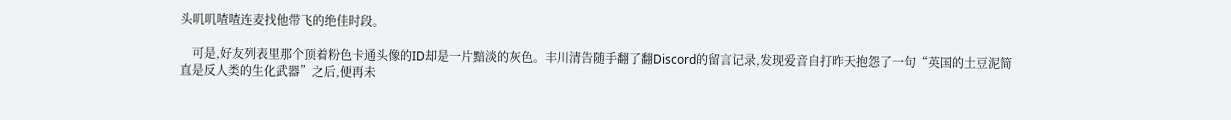头叽叽喳喳连麦找他带飞的绝佳时段。

    可是,好友列表里那个顶着粉色卡通头像的ID却是一片黯淡的灰色。丰川清告随手翻了翻Discord的留言记录,发现爱音自打昨天抱怨了一句“英国的土豆泥简直是反人类的生化武器”之后,便再未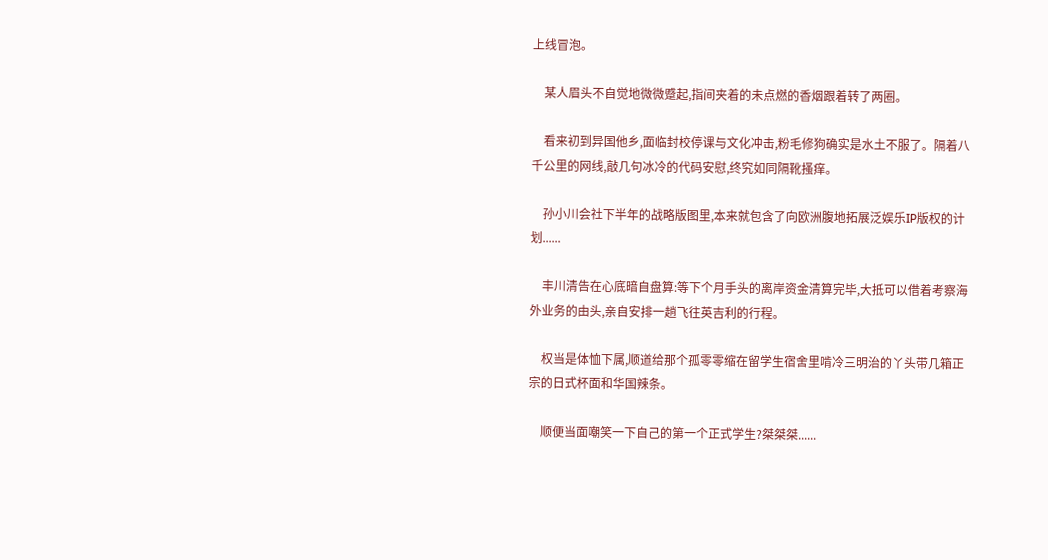上线冒泡。

    某人眉头不自觉地微微蹙起,指间夹着的未点燃的香烟跟着转了两圈。

    看来初到异国他乡,面临封校停课与文化冲击,粉毛修狗确实是水土不服了。隔着八千公里的网线,敲几句冰冷的代码安慰,终究如同隔靴搔痒。

    孙小川会社下半年的战略版图里,本来就包含了向欧洲腹地拓展泛娱乐IP版权的计划......

    丰川清告在心底暗自盘算:等下个月手头的离岸资金清算完毕,大抵可以借着考察海外业务的由头,亲自安排一趟飞往英吉利的行程。

    权当是体恤下属,顺道给那个孤零零缩在留学生宿舍里啃冷三明治的丫头带几箱正宗的日式杯面和华国辣条。

    顺便当面嘲笑一下自己的第一个正式学生?桀桀桀......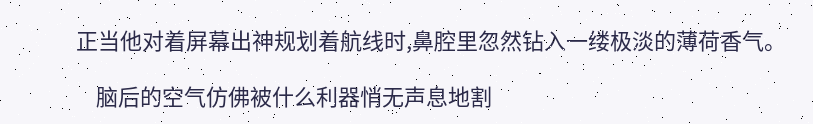正当他对着屏幕出神规划着航线时,鼻腔里忽然钻入一缕极淡的薄荷香气。

    脑后的空气仿佛被什么利器悄无声息地割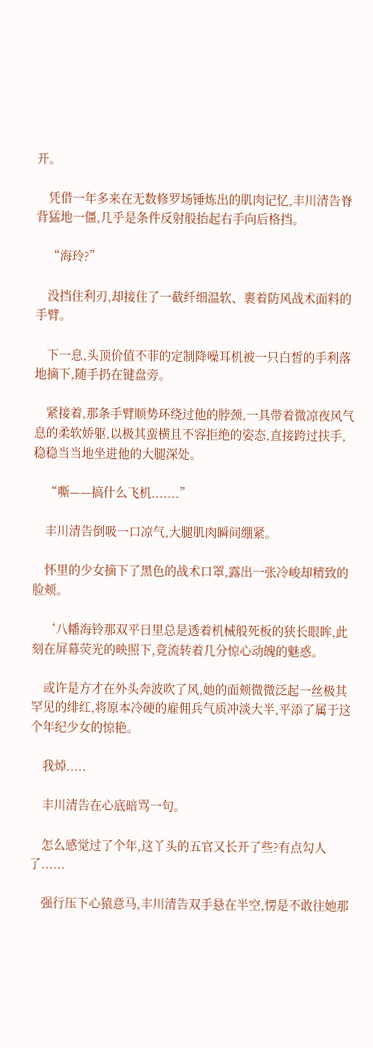开。

    凭借一年多来在无数修罗场锤炼出的肌肉记忆,丰川清告脊背猛地一僵,几乎是条件反射般抬起右手向后格挡。

    “海玲?”

    没挡住利刃,却接住了一截纤细温软、裹着防风战术面料的手臂。

    下一息,头顶价值不菲的定制降噪耳机被一只白皙的手利落地摘下,随手扔在键盘旁。

    紧接着,那条手臂顺势环绕过他的脖颈,一具带着微凉夜风气息的柔软娇躯,以极其蛮横且不容拒绝的姿态,直接跨过扶手,稳稳当当地坐进他的大腿深处。

    “嘶——搞什么飞机.......”

    丰川清告倒吸一口凉气,大腿肌肉瞬间绷紧。

    怀里的少女摘下了黑色的战术口罩,露出一张冷峻却精致的脸颊。

    ‘八幡海铃那双平日里总是透着机械般死板的狭长眼眸,此刻在屏幕荧光的映照下,竟流转着几分惊心动魄的魅惑。

    或许是方才在外头奔波吹了风,她的面颊微微泛起一丝极其罕见的绯红,将原本冷硬的雇佣兵气质冲淡大半,平添了属于这个年纪少女的惊艳。

    我焯.....

    丰川清告在心底暗骂一句。

    怎么感觉过了个年,这丫头的五官又长开了些?有点勾人了......

    强行压下心猿意马,丰川清告双手悬在半空,愣是不敢往她那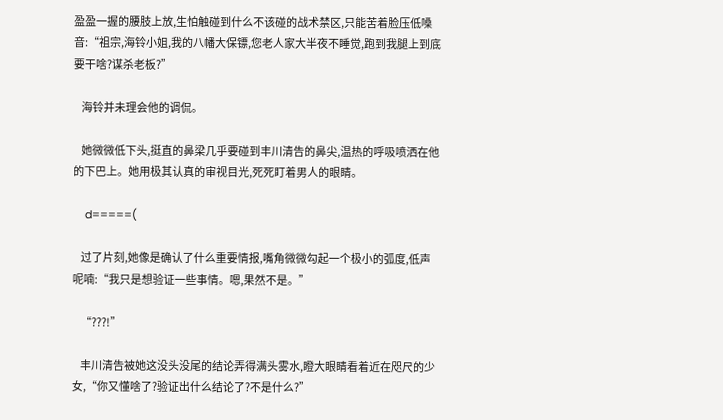盈盈一握的腰肢上放,生怕触碰到什么不该碰的战术禁区,只能苦着脸压低嗓音:“祖宗,海铃小姐,我的八幡大保镖,您老人家大半夜不睡觉,跑到我腿上到底要干啥?谋杀老板?”

    海铃并未理会他的调侃。

    她微微低下头,挺直的鼻梁几乎要碰到丰川清告的鼻尖,温热的呼吸喷洒在他的下巴上。她用极其认真的审视目光,死死盯着男人的眼睛。

    d=====(

    过了片刻,她像是确认了什么重要情报,嘴角微微勾起一个极小的弧度,低声呢喃:“我只是想验证一些事情。嗯,果然不是。”

    “???!”

    丰川清告被她这没头没尾的结论弄得满头雾水,瞪大眼睛看着近在咫尺的少女,“你又懂啥了?验证出什么结论了?不是什么?”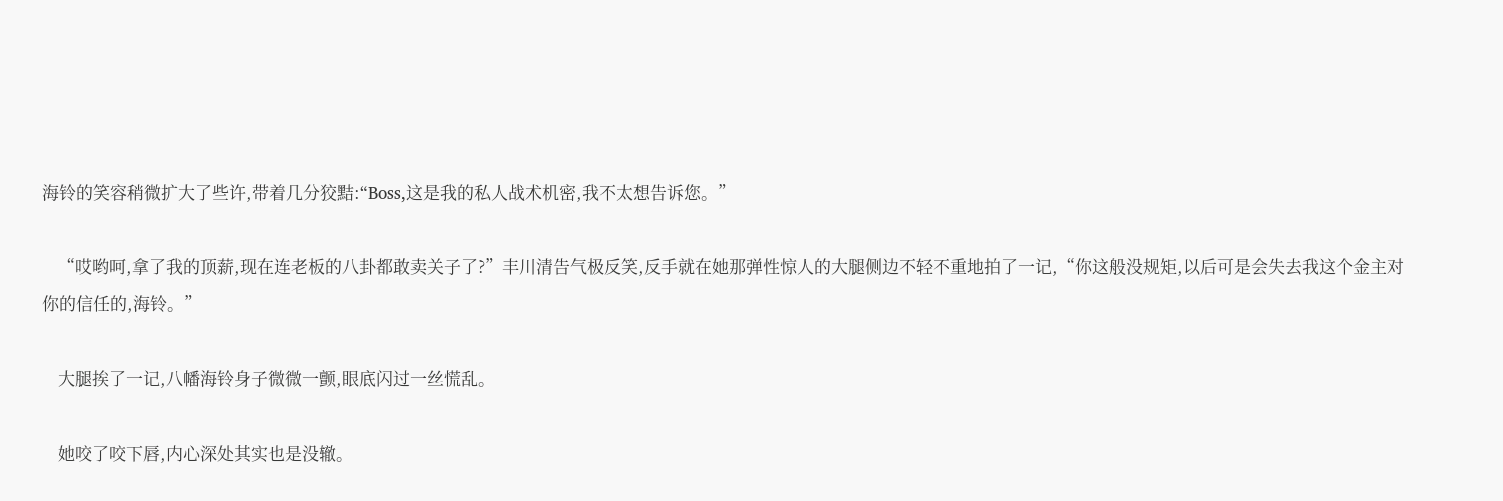海铃的笑容稍微扩大了些许,带着几分狡黠:“Boss,这是我的私人战术机密,我不太想告诉您。”

    “哎哟呵,拿了我的顶薪,现在连老板的八卦都敢卖关子了?”丰川清告气极反笑,反手就在她那弹性惊人的大腿侧边不轻不重地拍了一记,“你这般没规矩,以后可是会失去我这个金主对你的信任的,海铃。”

    大腿挨了一记,八幡海铃身子微微一颤,眼底闪过一丝慌乱。

    她咬了咬下唇,内心深处其实也是没辙。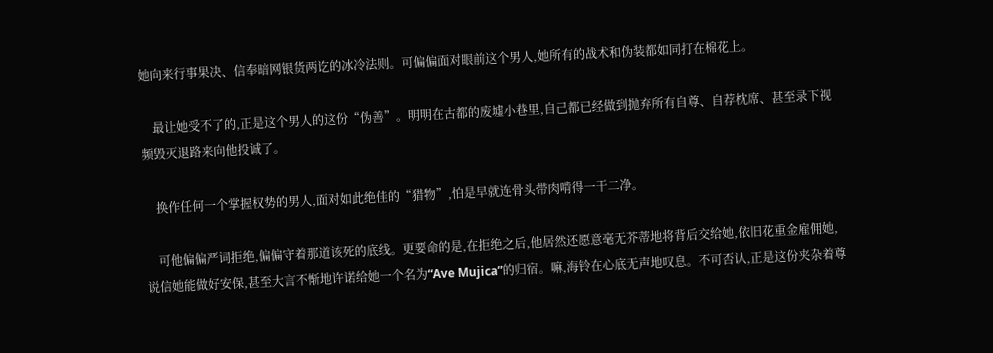她向来行事果决、信奉暗网银货两讫的冰冷法则。可偏偏面对眼前这个男人,她所有的战术和伪装都如同打在棉花上。

    最让她受不了的,正是这个男人的这份“伪善”。明明在古都的废墟小巷里,自己都已经做到抛弃所有自尊、自荐枕席、甚至录下视频毁灭退路来向他投诚了。

    换作任何一个掌握权势的男人,面对如此绝佳的“猎物”,怕是早就连骨头带肉啃得一干二净。

    可他偏偏严词拒绝,偏偏守着那道该死的底线。更要命的是,在拒绝之后,他居然还愿意毫无芥蒂地将背后交给她,依旧花重金雇佣她,说信她能做好安保,甚至大言不惭地许诺给她一个名为“Ave Mujica”的归宿。嘛,海铃在心底无声地叹息。不可否认,正是这份夹杂着尊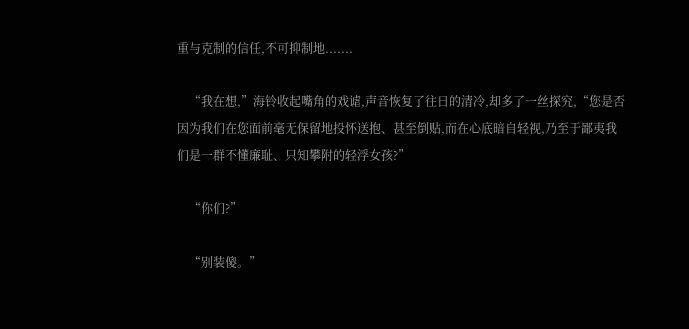重与克制的信任,不可抑制地.......

    “我在想,”海铃收起嘴角的戏谑,声音恢复了往日的清冷,却多了一丝探究,“您是否因为我们在您面前毫无保留地投怀送抱、甚至倒贴,而在心底暗自轻视,乃至于鄙夷我们是一群不懂廉耻、只知攀附的轻浮女孩?”

    “你们?”

    “别装傻。”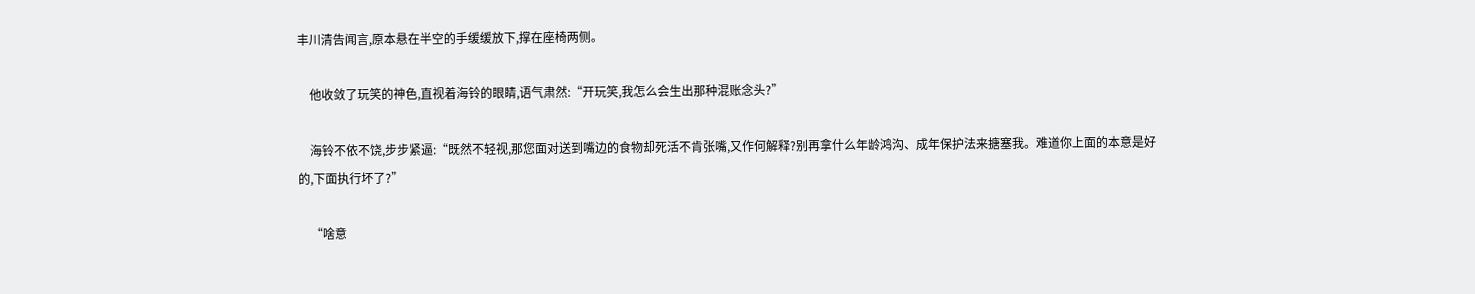丰川清告闻言,原本悬在半空的手缓缓放下,撑在座椅两侧。

    他收敛了玩笑的神色,直视着海铃的眼睛,语气肃然:“开玩笑,我怎么会生出那种混账念头?”

    海铃不依不饶,步步紧逼:“既然不轻视,那您面对送到嘴边的食物却死活不肯张嘴,又作何解释?别再拿什么年龄鸿沟、成年保护法来搪塞我。难道你上面的本意是好的,下面执行坏了?”

    “啥意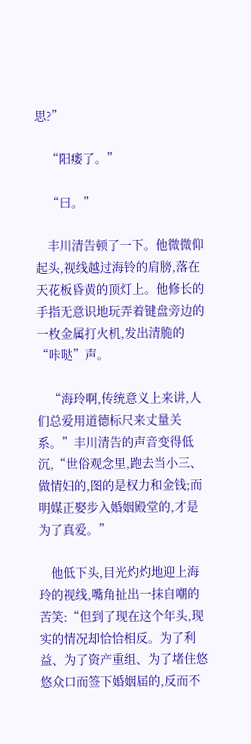思?”

    “阳痿了。”

    “曰。”

    丰川清告顿了一下。他微微仰起头,视线越过海铃的肩膀,落在天花板昏黄的顶灯上。他修长的手指无意识地玩弄着键盘旁边的一枚金属打火机,发出清脆的“咔哒”声。

    “海玲啊,传统意义上来讲,人们总爱用道德标尺来丈量关系。”丰川清告的声音变得低沉,“世俗观念里,跑去当小三、做情妇的,图的是权力和金钱;而明媒正娶步入婚姻殿堂的,才是为了真爱。”

    他低下头,目光灼灼地迎上海玲的视线,嘴角扯出一抹自嘲的苦笑:“但到了现在这个年头,现实的情况却恰恰相反。为了利益、为了资产重组、为了堵住悠悠众口而签下婚姻届的,反而不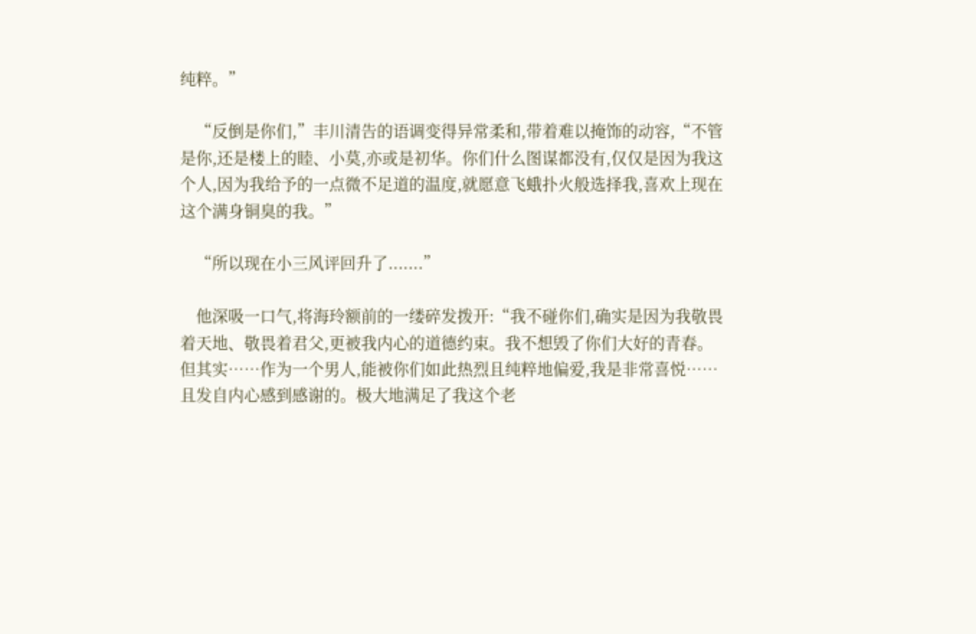纯粹。”

    “反倒是你们,”丰川清告的语调变得异常柔和,带着难以掩饰的动容,“不管是你,还是楼上的睦、小莫,亦或是初华。你们什么图谋都没有,仅仅是因为我这个人,因为我给予的一点微不足道的温度,就愿意飞蛾扑火般选择我,喜欢上现在这个满身铜臭的我。”

    “所以现在小三风评回升了.......”

    他深吸一口气,将海玲额前的一缕碎发拨开:“我不碰你们,确实是因为我敬畏着天地、敬畏着君父,更被我内心的道德约束。我不想毁了你们大好的青春。但其实……作为一个男人,能被你们如此热烈且纯粹地偏爱,我是非常喜悦……且发自内心感到感谢的。极大地满足了我这个老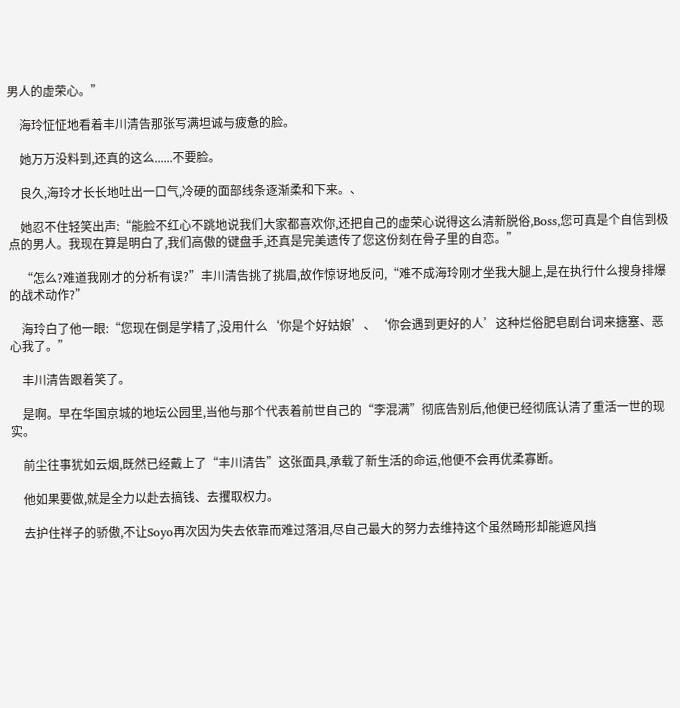男人的虚荣心。”

    海玲怔怔地看着丰川清告那张写满坦诚与疲惫的脸。

    她万万没料到,还真的这么......不要脸。

    良久,海玲才长长地吐出一口气,冷硬的面部线条逐渐柔和下来。、

    她忍不住轻笑出声:“能脸不红心不跳地说我们大家都喜欢你,还把自己的虚荣心说得这么清新脱俗,Boss,您可真是个自信到极点的男人。我现在算是明白了,我们高傲的键盘手,还真是完美遗传了您这份刻在骨子里的自恋。”

    “怎么?难道我刚才的分析有误?”丰川清告挑了挑眉,故作惊讶地反问,“难不成海玲刚才坐我大腿上,是在执行什么搜身排爆的战术动作?”

    海玲白了他一眼:“您现在倒是学精了,没用什么‘你是个好姑娘’、‘你会遇到更好的人’这种烂俗肥皂剧台词来搪塞、恶心我了。”

    丰川清告跟着笑了。

    是啊。早在华国京城的地坛公园里,当他与那个代表着前世自己的“李混满”彻底告别后,他便已经彻底认清了重活一世的现实。

    前尘往事犹如云烟,既然已经戴上了“丰川清告”这张面具,承载了新生活的命运,他便不会再优柔寡断。

    他如果要做,就是全力以赴去搞钱、去攫取权力。

    去护住祥子的骄傲,不让Soyo再次因为失去依靠而难过落泪,尽自己最大的努力去维持这个虽然畸形却能遮风挡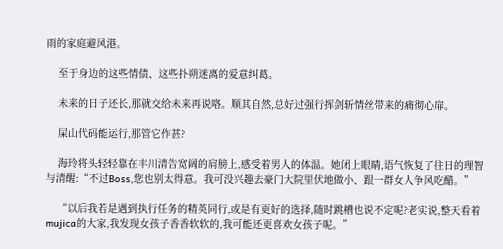雨的家庭避风港。

    至于身边的这些情债、这些扑朔迷离的爱意纠葛。

    未来的日子还长,那就交给未来再说咯。顺其自然,总好过强行挥剑斩情丝带来的痛彻心扉。

    屎山代码能运行,那管它作甚?

    海玲将头轻轻靠在丰川清告宽阔的肩膀上,感受着男人的体温。她闭上眼睛,语气恢复了往日的理智与清醒:“不过Boss,您也别太得意。我可没兴趣去豪门大院里伏地做小、跟一群女人争风吃醋。”

    “以后我若是遇到执行任务的精英同行,或是有更好的选择,随时跳槽也说不定呢?老实说,整天看着mujica的大家,我发现女孩子香香软软的,我可能还更喜欢女孩子呢。”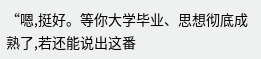“嗯,挺好。等你大学毕业、思想彻底成熟了,若还能说出这番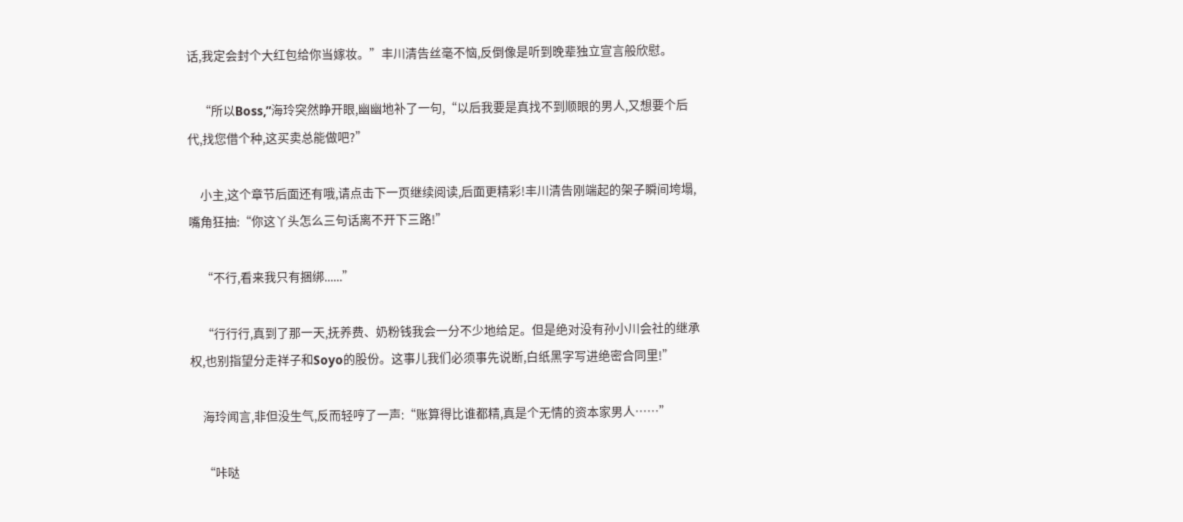话,我定会封个大红包给你当嫁妆。”丰川清告丝毫不恼,反倒像是听到晚辈独立宣言般欣慰。

    “所以Boss,”海玲突然睁开眼,幽幽地补了一句,“以后我要是真找不到顺眼的男人,又想要个后代,找您借个种,这买卖总能做吧?”

    小主,这个章节后面还有哦,请点击下一页继续阅读,后面更精彩!丰川清告刚端起的架子瞬间垮塌,嘴角狂抽:“你这丫头怎么三句话离不开下三路!”

    “不行,看来我只有捆绑......”

    “行行行,真到了那一天,抚养费、奶粉钱我会一分不少地给足。但是绝对没有孙小川会社的继承权,也别指望分走祥子和Soyo的股份。这事儿我们必须事先说断,白纸黑字写进绝密合同里!”

    海玲闻言,非但没生气,反而轻哼了一声:“账算得比谁都精,真是个无情的资本家男人……”

    “咔哒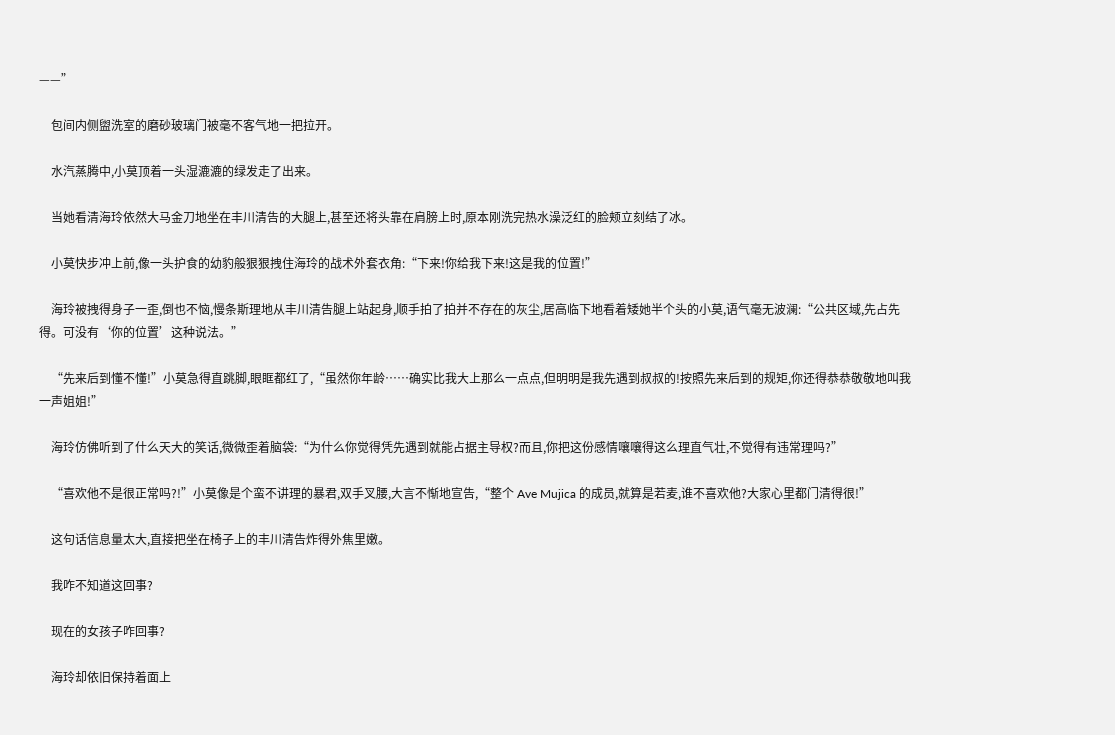——”

    包间内侧盥洗室的磨砂玻璃门被毫不客气地一把拉开。

    水汽蒸腾中,小莫顶着一头湿漉漉的绿发走了出来。

    当她看清海玲依然大马金刀地坐在丰川清告的大腿上,甚至还将头靠在肩膀上时,原本刚洗完热水澡泛红的脸颊立刻结了冰。

    小莫快步冲上前,像一头护食的幼豹般狠狠拽住海玲的战术外套衣角:“下来!你给我下来!这是我的位置!”

    海玲被拽得身子一歪,倒也不恼,慢条斯理地从丰川清告腿上站起身,顺手拍了拍并不存在的灰尘,居高临下地看着矮她半个头的小莫,语气毫无波澜:“公共区域,先占先得。可没有‘你的位置’这种说法。”

    “先来后到懂不懂!”小莫急得直跳脚,眼眶都红了,“虽然你年龄……确实比我大上那么一点点,但明明是我先遇到叔叔的!按照先来后到的规矩,你还得恭恭敬敬地叫我一声姐姐!”

    海玲仿佛听到了什么天大的笑话,微微歪着脑袋:“为什么你觉得凭先遇到就能占据主导权?而且,你把这份感情嚷嚷得这么理直气壮,不觉得有违常理吗?”

    “喜欢他不是很正常吗?!”小莫像是个蛮不讲理的暴君,双手叉腰,大言不惭地宣告,“整个 Ave Mujica 的成员,就算是若麦,谁不喜欢他?大家心里都门清得很!”

    这句话信息量太大,直接把坐在椅子上的丰川清告炸得外焦里嫩。

    我咋不知道这回事?

    现在的女孩子咋回事?

    海玲却依旧保持着面上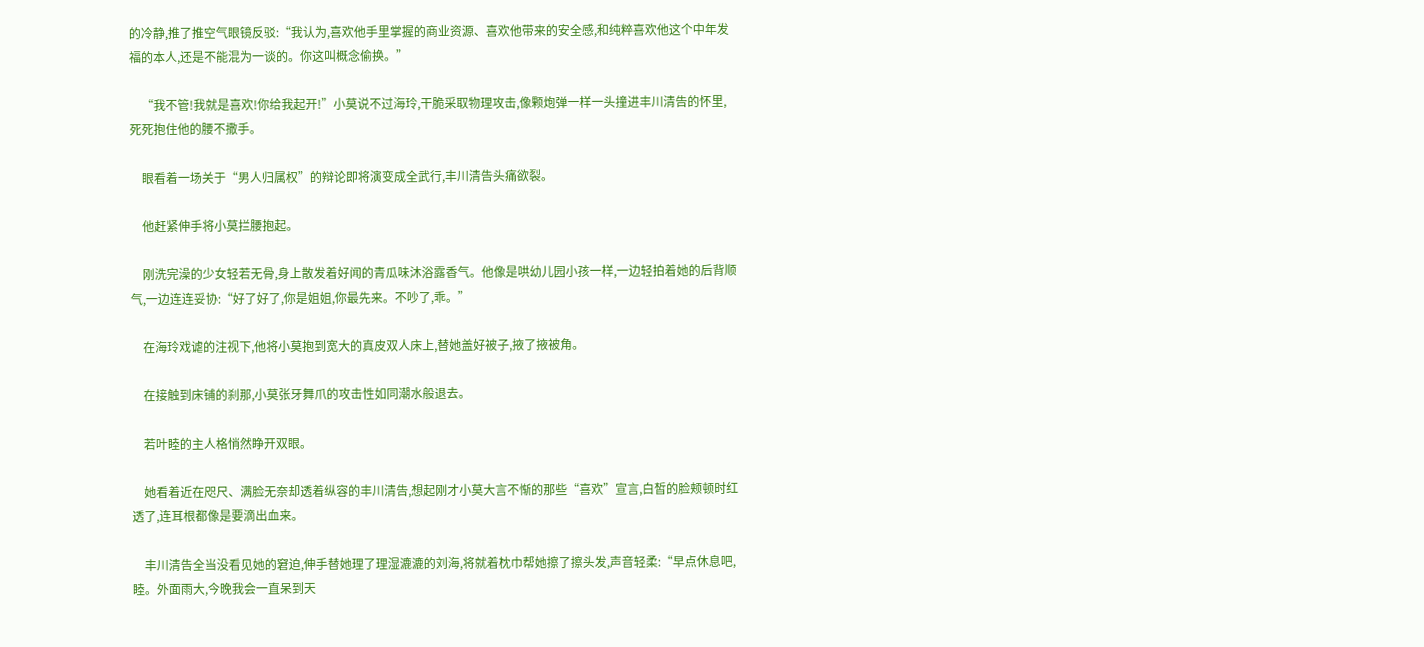的冷静,推了推空气眼镜反驳:“我认为,喜欢他手里掌握的商业资源、喜欢他带来的安全感,和纯粹喜欢他这个中年发福的本人,还是不能混为一谈的。你这叫概念偷换。”

    “我不管!我就是喜欢!你给我起开!”小莫说不过海玲,干脆采取物理攻击,像颗炮弹一样一头撞进丰川清告的怀里,死死抱住他的腰不撒手。

    眼看着一场关于“男人归属权”的辩论即将演变成全武行,丰川清告头痛欲裂。

    他赶紧伸手将小莫拦腰抱起。

    刚洗完澡的少女轻若无骨,身上散发着好闻的青瓜味沐浴露香气。他像是哄幼儿园小孩一样,一边轻拍着她的后背顺气,一边连连妥协:“好了好了,你是姐姐,你最先来。不吵了,乖。”

    在海玲戏谑的注视下,他将小莫抱到宽大的真皮双人床上,替她盖好被子,掖了掖被角。

    在接触到床铺的刹那,小莫张牙舞爪的攻击性如同潮水般退去。

    若叶睦的主人格悄然睁开双眼。

    她看着近在咫尺、满脸无奈却透着纵容的丰川清告,想起刚才小莫大言不惭的那些“喜欢”宣言,白皙的脸颊顿时红透了,连耳根都像是要滴出血来。

    丰川清告全当没看见她的窘迫,伸手替她理了理湿漉漉的刘海,将就着枕巾帮她擦了擦头发,声音轻柔:“早点休息吧,睦。外面雨大,今晚我会一直呆到天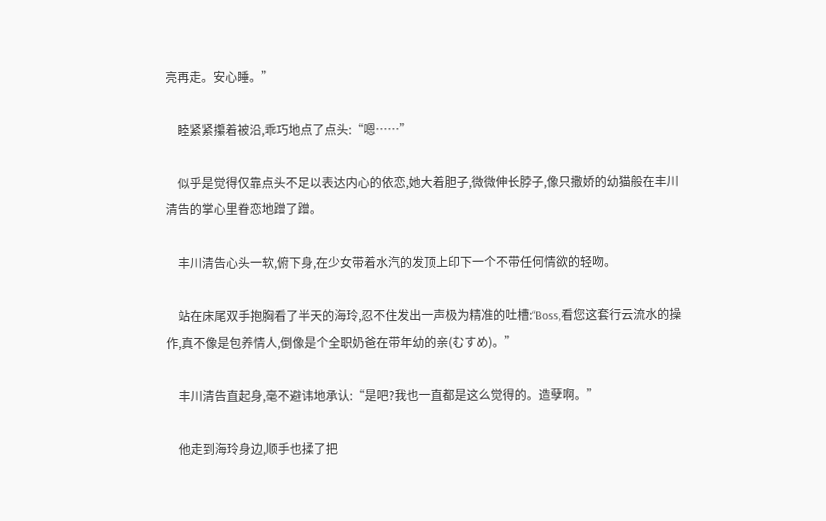亮再走。安心睡。”

    睦紧紧攥着被沿,乖巧地点了点头:“嗯……”

    似乎是觉得仅靠点头不足以表达内心的依恋,她大着胆子,微微伸长脖子,像只撒娇的幼猫般在丰川清告的掌心里眷恋地蹭了蹭。

    丰川清告心头一软,俯下身,在少女带着水汽的发顶上印下一个不带任何情欲的轻吻。

    站在床尾双手抱胸看了半天的海玲,忍不住发出一声极为精准的吐槽:“Boss,看您这套行云流水的操作,真不像是包养情人,倒像是个全职奶爸在带年幼的亲(むすめ)。”

    丰川清告直起身,毫不避讳地承认:“是吧?我也一直都是这么觉得的。造孽啊。”

    他走到海玲身边,顺手也揉了把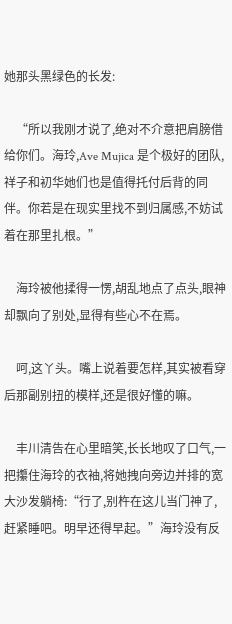她那头黑绿色的长发:

    “所以我刚才说了,绝对不介意把肩膀借给你们。海玲,Ave Mujica 是个极好的团队,祥子和初华她们也是值得托付后背的同伴。你若是在现实里找不到归属感,不妨试着在那里扎根。”

    海玲被他揉得一愣,胡乱地点了点头,眼神却飘向了别处,显得有些心不在焉。

    呵,这丫头。嘴上说着要怎样,其实被看穿后那副别扭的模样,还是很好懂的嘛。

    丰川清告在心里暗笑,长长地叹了口气,一把攥住海玲的衣袖,将她拽向旁边并排的宽大沙发躺椅:“行了,别杵在这儿当门神了,赶紧睡吧。明早还得早起。”海玲没有反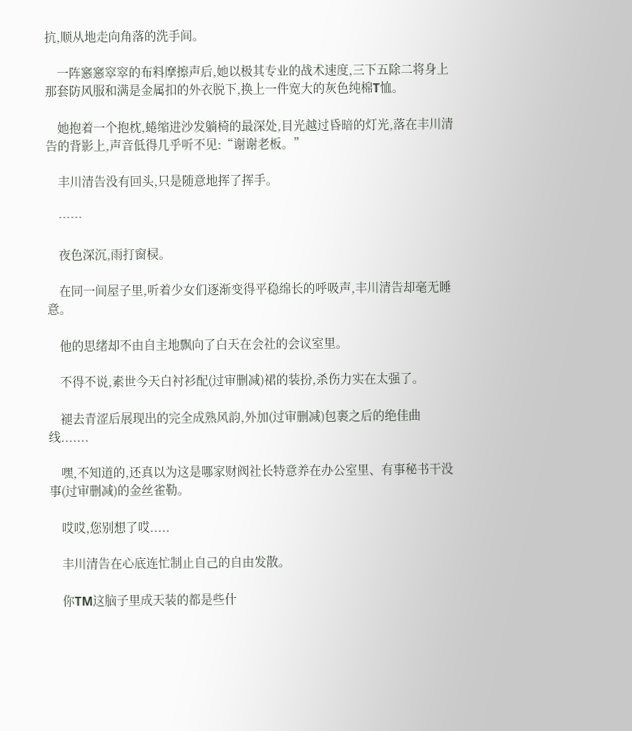抗,顺从地走向角落的洗手间。

    一阵窸窸窣窣的布料摩擦声后,她以极其专业的战术速度,三下五除二将身上那套防风服和满是金属扣的外衣脱下,换上一件宽大的灰色纯棉T恤。

    她抱着一个抱枕,蜷缩进沙发躺椅的最深处,目光越过昏暗的灯光,落在丰川清告的背影上,声音低得几乎听不见:“谢谢老板。”

    丰川清告没有回头,只是随意地挥了挥手。

    ……

    夜色深沉,雨打窗棂。

    在同一间屋子里,听着少女们逐渐变得平稳绵长的呼吸声,丰川清告却毫无睡意。

    他的思绪却不由自主地飘向了白天在会社的会议室里。

    不得不说,素世今天白衬衫配(过审删减)裙的装扮,杀伤力实在太强了。

    褪去青涩后展现出的完全成熟风韵,外加(过审删减)包裹之后的绝佳曲线.......

    嘿,不知道的,还真以为这是哪家财阀社长特意养在办公室里、有事秘书干没事(过审删减)的金丝雀勒。

    哎哎,您别想了哎.....

    丰川清告在心底连忙制止自己的自由发散。

    你TM这脑子里成天装的都是些什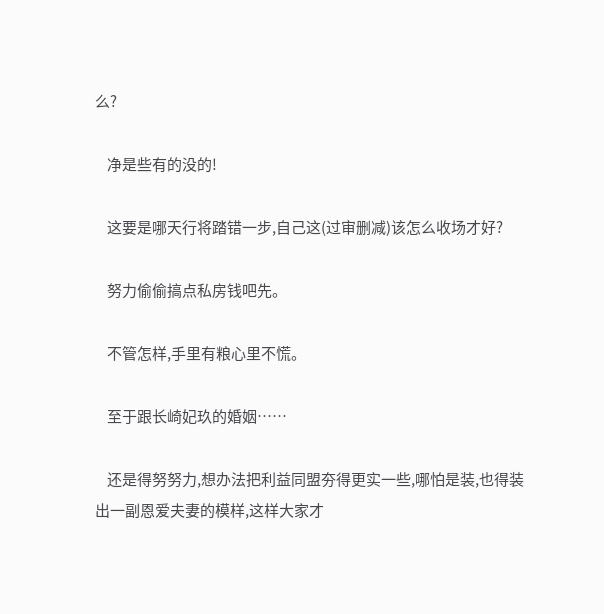么?

    净是些有的没的!

    这要是哪天行将踏错一步,自己这(过审删减)该怎么收场才好?

    努力偷偷搞点私房钱吧先。

    不管怎样,手里有粮心里不慌。

    至于跟长崎妃玖的婚姻……

    还是得努努力,想办法把利益同盟夯得更实一些,哪怕是装,也得装出一副恩爱夫妻的模样,这样大家才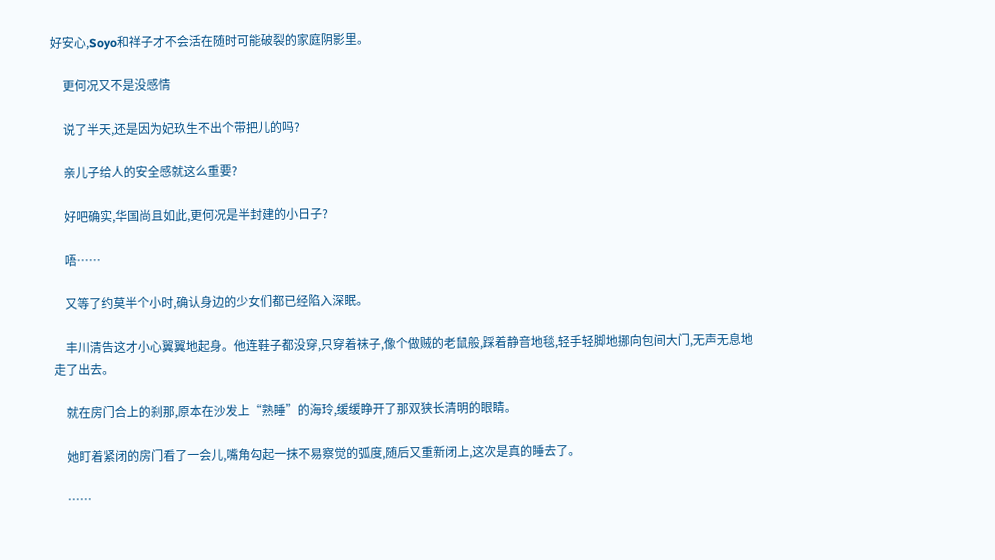好安心,Soyo和祥子才不会活在随时可能破裂的家庭阴影里。

    更何况又不是没感情

    说了半天,还是因为妃玖生不出个带把儿的吗?

    亲儿子给人的安全感就这么重要?

    好吧确实,华国尚且如此,更何况是半封建的小日子?

    唔……

    又等了约莫半个小时,确认身边的少女们都已经陷入深眠。

    丰川清告这才小心翼翼地起身。他连鞋子都没穿,只穿着袜子,像个做贼的老鼠般,踩着静音地毯,轻手轻脚地挪向包间大门,无声无息地走了出去。

    就在房门合上的刹那,原本在沙发上“熟睡”的海玲,缓缓睁开了那双狭长清明的眼睛。

    她盯着紧闭的房门看了一会儿,嘴角勾起一抹不易察觉的弧度,随后又重新闭上,这次是真的睡去了。

    ……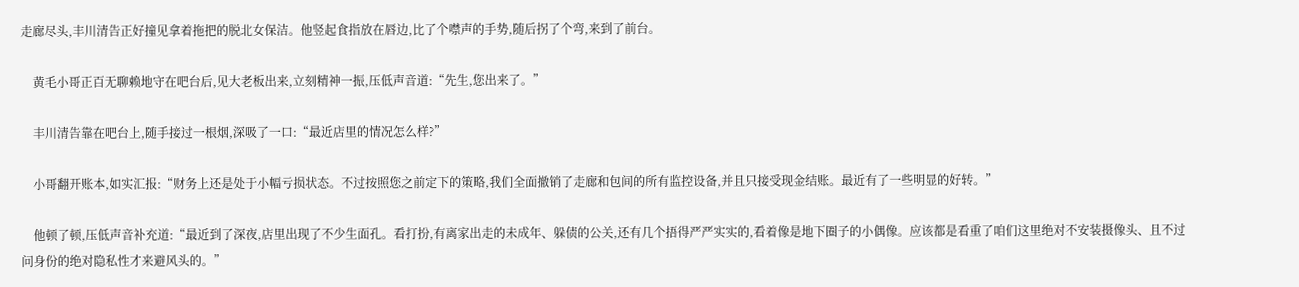走廊尽头,丰川清告正好撞见拿着拖把的脱北女保洁。他竖起食指放在唇边,比了个噤声的手势,随后拐了个弯,来到了前台。

    黄毛小哥正百无聊赖地守在吧台后,见大老板出来,立刻精神一振,压低声音道:“先生,您出来了。”

    丰川清告靠在吧台上,随手接过一根烟,深吸了一口:“最近店里的情况怎么样?”

    小哥翻开账本,如实汇报:“财务上还是处于小幅亏损状态。不过按照您之前定下的策略,我们全面撤销了走廊和包间的所有监控设备,并且只接受现金结账。最近有了一些明显的好转。”

    他顿了顿,压低声音补充道:“最近到了深夜,店里出现了不少生面孔。看打扮,有离家出走的未成年、躲债的公关,还有几个捂得严严实实的,看着像是地下圈子的小偶像。应该都是看重了咱们这里绝对不安装摄像头、且不过问身份的绝对隐私性才来避风头的。”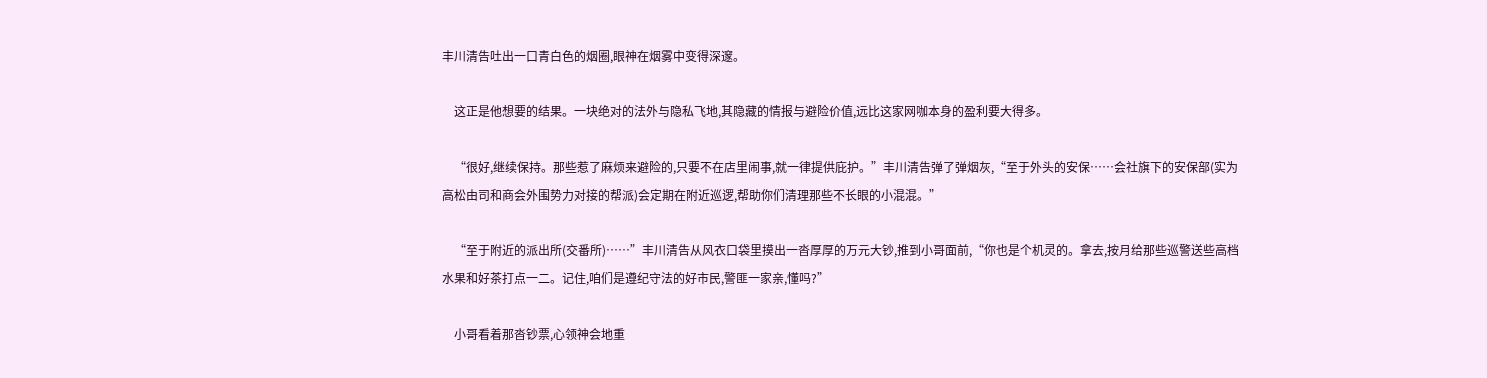丰川清告吐出一口青白色的烟圈,眼神在烟雾中变得深邃。

    这正是他想要的结果。一块绝对的法外与隐私飞地,其隐藏的情报与避险价值,远比这家网咖本身的盈利要大得多。

    “很好,继续保持。那些惹了麻烦来避险的,只要不在店里闹事,就一律提供庇护。”丰川清告弹了弹烟灰,“至于外头的安保……会社旗下的安保部(实为高松由司和商会外围势力对接的帮派)会定期在附近巡逻,帮助你们清理那些不长眼的小混混。”

    “至于附近的派出所(交番所)……”丰川清告从风衣口袋里摸出一沓厚厚的万元大钞,推到小哥面前,“你也是个机灵的。拿去,按月给那些巡警送些高档水果和好茶打点一二。记住,咱们是遵纪守法的好市民,警匪一家亲,懂吗?”

    小哥看着那沓钞票,心领神会地重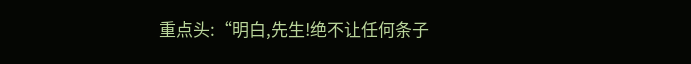重点头:“明白,先生!绝不让任何条子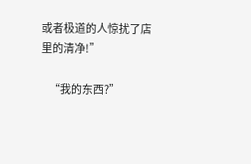或者极道的人惊扰了店里的清净!”

    “我的东西?”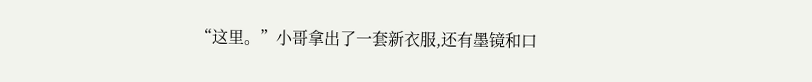“这里。”小哥拿出了一套新衣服,还有墨镜和口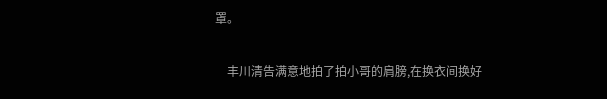罩。

    丰川清告满意地拍了拍小哥的肩膀,在换衣间换好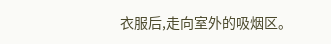衣服后,走向室外的吸烟区。